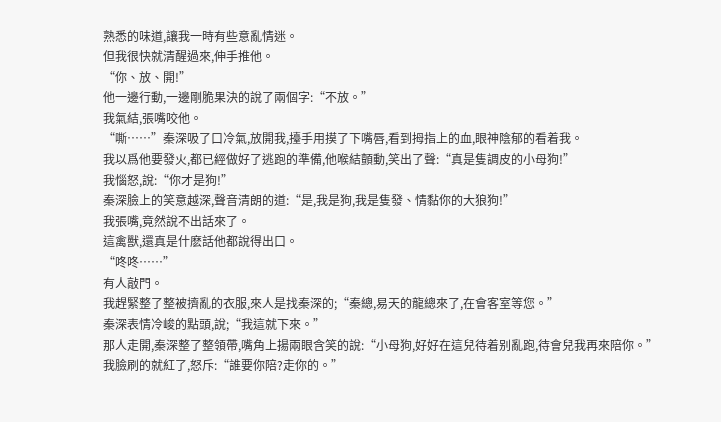熟悉的味道,讓我一時有些意亂情迷。
但我很快就清醒過來,伸手推他。
“你、放、開!”
他一邊行動,一邊剛脆果決的說了兩個字:“不放。”
我氣結,張嘴咬他。
“嘶……”秦深吸了口冷氣,放開我,擡手用摸了下嘴唇,看到拇指上的血,眼神陰郁的看着我。
我以爲他要發火,都已經做好了逃跑的準備,他喉結顫動,笑出了聲:“真是隻調皮的小母狗!”
我惱怒,說:“你才是狗!”
秦深臉上的笑意越深,聲音清朗的道:“是,我是狗,我是隻發、情黏你的大狼狗!”
我張嘴,竟然說不出話來了。
這禽獸,還真是什麽話他都說得出口。
“咚咚……”
有人敲門。
我趕緊整了整被擠亂的衣服,來人是找秦深的;“秦總,易天的龍總來了,在會客室等您。”
秦深表情冷峻的點頭,說;“我這就下來。”
那人走開,秦深整了整領帶,嘴角上揚兩眼含笑的說:“小母狗,好好在這兒待着别亂跑,待會兒我再來陪你。”
我臉刷的就紅了,怒斥:“誰要你陪?走你的。”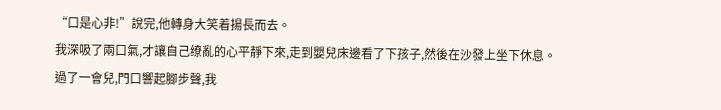“口是心非!”說完,他轉身大笑着揚長而去。
我深吸了兩口氣,才讓自己缭亂的心平靜下來,走到嬰兒床邊看了下孩子,然後在沙發上坐下休息。
過了一會兒,門口響起腳步聲,我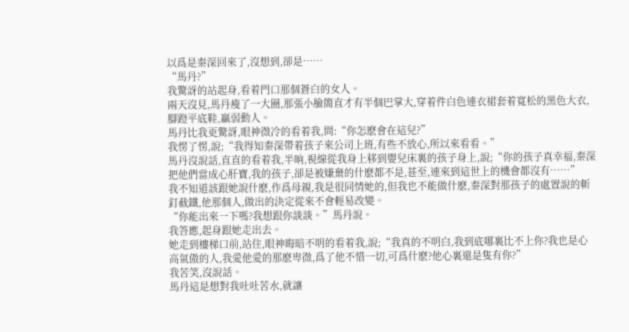以爲是秦深回來了,沒想到,卻是……
“馬丹?”
我驚訝的站起身,看着門口那個蒼白的女人。
兩天沒見,馬丹瘦了一大圈,那張小臉簡直才有半個巴掌大,穿着件白色連衣裙套着寬松的黑色大衣,腳蹬平底鞋,羸弱動人。
馬丹比我更驚訝,眼神微冷的看着我,問:“你怎麽會在這兒?”
我愣了愣,說;“我得知秦深帶着孩子來公司上班,有些不放心,所以來看看。”
馬丹沒說話,直直的看着我,半晌,視線從我身上移到嬰兒床裏的孩子身上,說;“你的孩子真幸福,秦深把他們當成心肝寶,我的孩子,卻是被嫌棄的什麽都不是,甚至,連來到這世上的機會都沒有……”
我不知道該跟她說什麽,作爲母親,我是很同情她的,但我也不能做什麽,秦深對那孩子的處置說的斬釘截鐵,他那個人,做出的決定從來不會輕易改變。
“你能出來一下嗎?我想跟你談談。”馬丹說。
我答應,起身跟她走出去。
她走到樓梯口前,站住,眼神晦暗不明的看着我,說;“我真的不明白,我到底哪裏比不上你?我也是心高氣傲的人,我愛他愛的那麽卑微,爲了他不惜一切,可爲什麽?他心裏還是隻有你?”
我苦笑,沒說話。
馬丹這是想對我吐吐苦水,就讓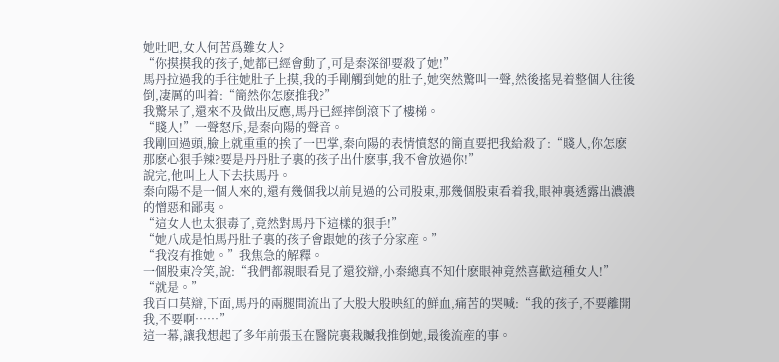她吐吧,女人何苦爲難女人?
“你摸摸我的孩子,她都已經會動了,可是秦深卻要殺了她!”
馬丹拉過我的手往她肚子上摸,我的手剛觸到她的肚子,她突然驚叫一聲,然後搖晃着整個人往後倒,凄厲的叫着:“簡然你怎麽推我?”
我驚呆了,還來不及做出反應,馬丹已經摔倒滾下了樓梯。
“賤人!”一聲怒斥,是秦向陽的聲音。
我剛回過頭,臉上就重重的挨了一巴掌,秦向陽的表情憤怒的簡直要把我給殺了:“賤人,你怎麽那麽心狠手辣?要是丹丹肚子裏的孩子出什麽事,我不會放過你!”
說完,他叫上人下去扶馬丹。
秦向陽不是一個人來的,還有幾個我以前見過的公司股東,那幾個股東看着我,眼神裏透露出濃濃的憎惡和鄙夷。
“這女人也太狠毒了,竟然對馬丹下這樣的狠手!”
“她八成是怕馬丹肚子裏的孩子會跟她的孩子分家産。”
“我沒有推她。”我焦急的解釋。
一個股東冷笑,說:“我們都親眼看見了還狡辯,小秦總真不知什麽眼神竟然喜歡這種女人!”
“就是。”
我百口莫辯,下面,馬丹的兩腿間流出了大股大股映紅的鮮血,痛苦的哭喊:“我的孩子,不要離開我,不要啊……”
這一幕,讓我想起了多年前張玉在醫院裏栽贓我推倒她,最後流産的事。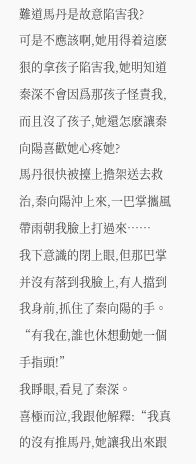難道馬丹是故意陷害我?
可是不應該啊,她用得着這麽狠的拿孩子陷害我,她明知道秦深不會因爲那孩子怪責我,而且沒了孩子,她還怎麽讓秦向陽喜歡她心疼她?
馬丹很快被擡上擔架送去救治,秦向陽沖上來,一巴掌攜風帶雨朝我臉上打過來……
我下意識的閉上眼,但那巴掌并沒有落到我臉上,有人擋到我身前,抓住了秦向陽的手。
“有我在,誰也休想動她一個手指頭!”
我睜眼,看見了秦深。
喜極而泣,我跟他解釋:“我真的沒有推馬丹,她讓我出來跟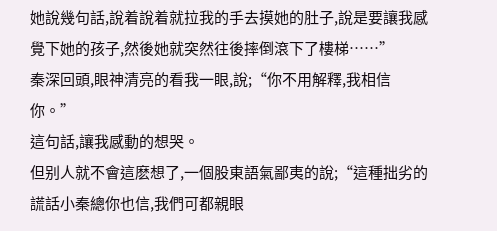她說幾句話,說着說着就拉我的手去摸她的肚子,說是要讓我感覺下她的孩子,然後她就突然往後摔倒滾下了樓梯……”
秦深回頭,眼神清亮的看我一眼,說;“你不用解釋,我相信你。”
這句話,讓我感動的想哭。
但别人就不會這麽想了,一個股東語氣鄙夷的說;“這種拙劣的謊話小秦總你也信,我們可都親眼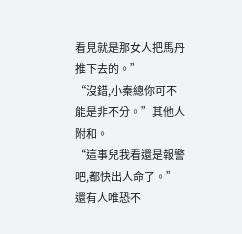看見就是那女人把馬丹推下去的。”
“沒錯,小秦總你可不能是非不分。”其他人附和。
“這事兒我看還是報警吧,都快出人命了。”還有人唯恐不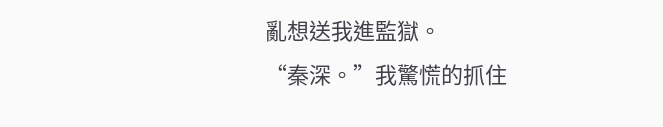亂想送我進監獄。
“秦深。”我驚慌的抓住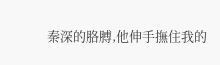秦深的胳膊,他伸手撫住我的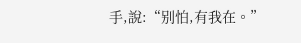手,說:“别怕,有我在。”